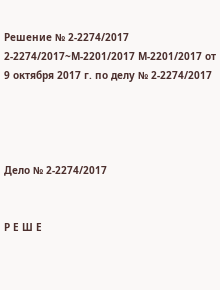Решение № 2-2274/2017 2-2274/2017~М-2201/2017 М-2201/2017 от 9 октября 2017 г. по делу № 2-2274/2017




Дело № 2-2274/2017


Р Е Ш Е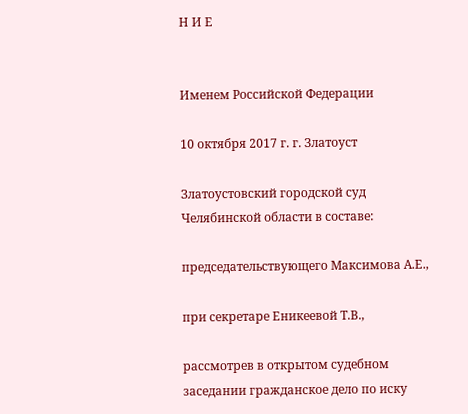Н И Е


Именем Российской Федерации

10 октября 2017 г. г. Златоуст

Златоустовский городской суд Челябинской области в составе:

председательствующего Максимова А.Е.,

при секретаре Еникеевой Т.В.,

рассмотрев в открытом судебном заседании гражданское дело по иску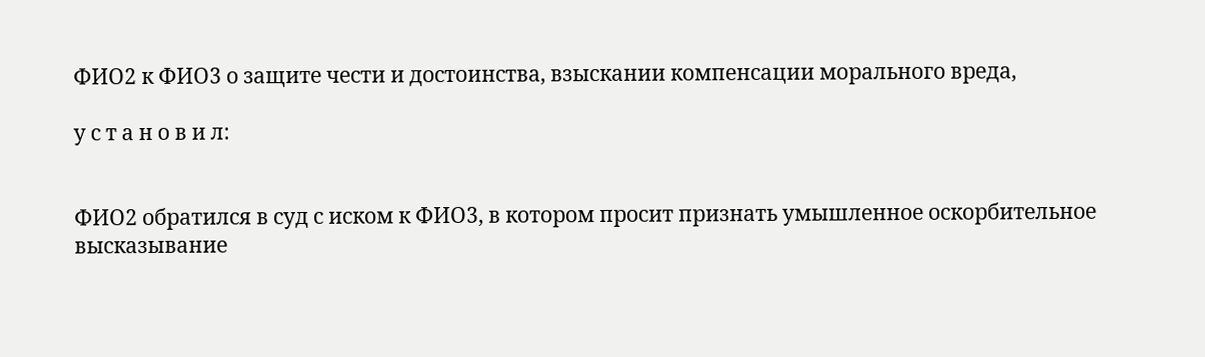ФИО2 к ФИО3 о защите чести и достоинства, взыскании компенсации морального вреда,

у с т а н о в и л:


ФИО2 обратился в суд с иском к ФИО3, в котором просит признать умышленное оскорбительное высказывание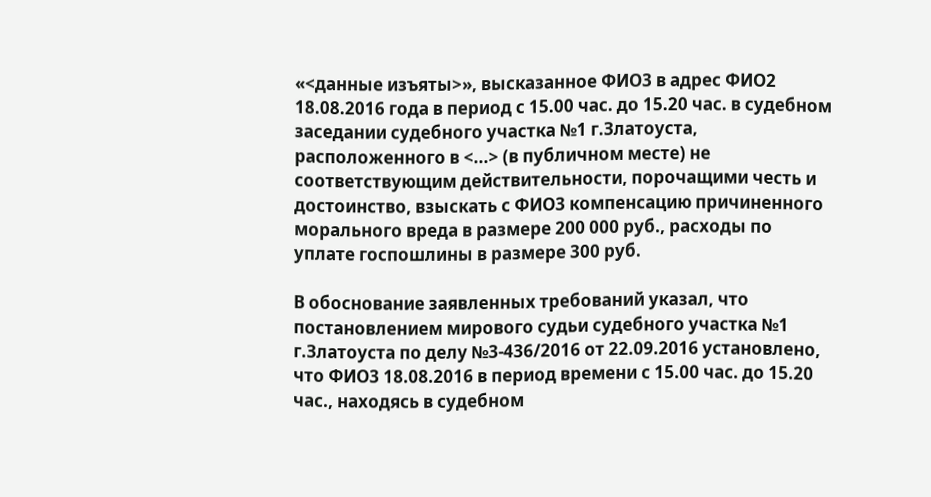«<данные изъяты>», высказанное ФИО3 в адрес ФИО2 18.08.2016 года в период с 15.00 час. до 15.20 час. в судебном заседании судебного участка №1 г.Златоуста, расположенного в <...> (в публичном месте) не соответствующим действительности, порочащими честь и достоинство, взыскать с ФИО3 компенсацию причиненного морального вреда в размере 200 000 руб., расходы по уплате госпошлины в размере 300 руб.

В обоснование заявленных требований указал, что постановлением мирового судьи судебного участка №1 г.Златоуста по делу №3-436/2016 от 22.09.2016 установлено, что ФИО3 18.08.2016 в период времени с 15.00 час. до 15.20 час., находясь в судебном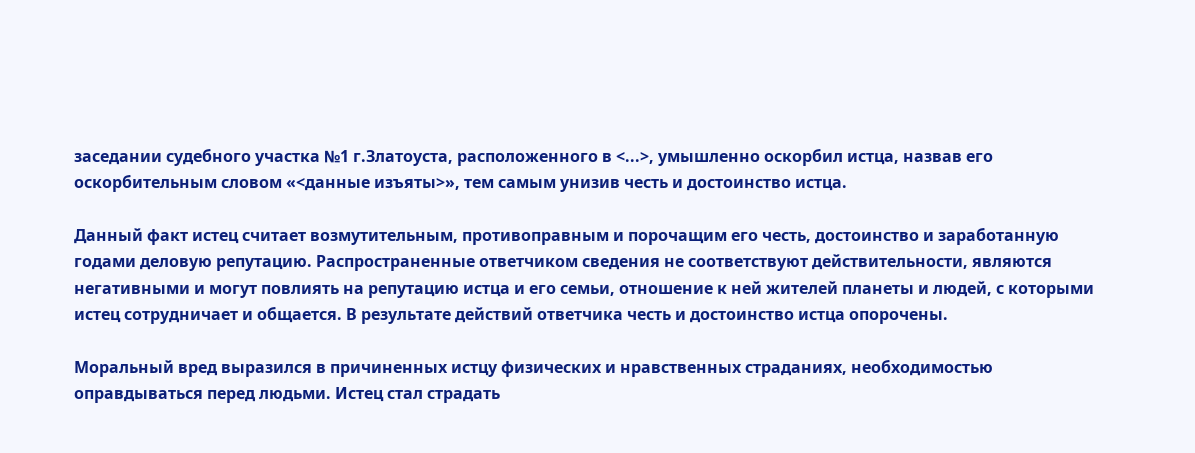заседании судебного участка №1 г.Златоуста, расположенного в <...>, умышленно оскорбил истца, назвав его оскорбительным словом «<данные изъяты>», тем самым унизив честь и достоинство истца.

Данный факт истец считает возмутительным, противоправным и порочащим его честь, достоинство и заработанную годами деловую репутацию. Распространенные ответчиком сведения не соответствуют действительности, являются негативными и могут повлиять на репутацию истца и его семьи, отношение к ней жителей планеты и людей, с которыми истец сотрудничает и общается. В результате действий ответчика честь и достоинство истца опорочены.

Моральный вред выразился в причиненных истцу физических и нравственных страданиях, необходимостью оправдываться перед людьми. Истец стал страдать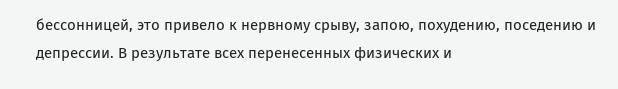бессонницей, это привело к нервному срыву, запою, похудению, поседению и депрессии. В результате всех перенесенных физических и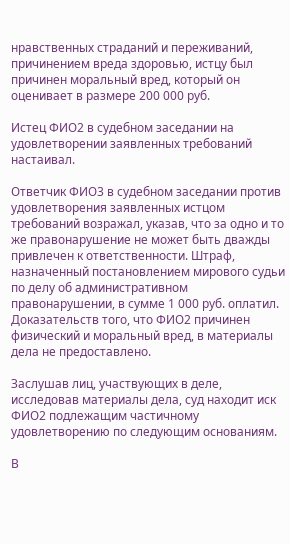нравственных страданий и переживаний, причинением вреда здоровью, истцу был причинен моральный вред, который он оценивает в размере 200 000 руб.

Истец ФИО2 в судебном заседании на удовлетворении заявленных требований настаивал.

Ответчик ФИО3 в судебном заседании против удовлетворения заявленных истцом требований возражал, указав, что за одно и то же правонарушение не может быть дважды привлечен к ответственности. Штраф, назначенный постановлением мирового судьи по делу об административном правонарушении, в сумме 1 000 руб. оплатил. Доказательств того, что ФИО2 причинен физический и моральный вред, в материалы дела не предоставлено.

Заслушав лиц, участвующих в деле, исследовав материалы дела, суд находит иск ФИО2 подлежащим частичному удовлетворению по следующим основаниям.

В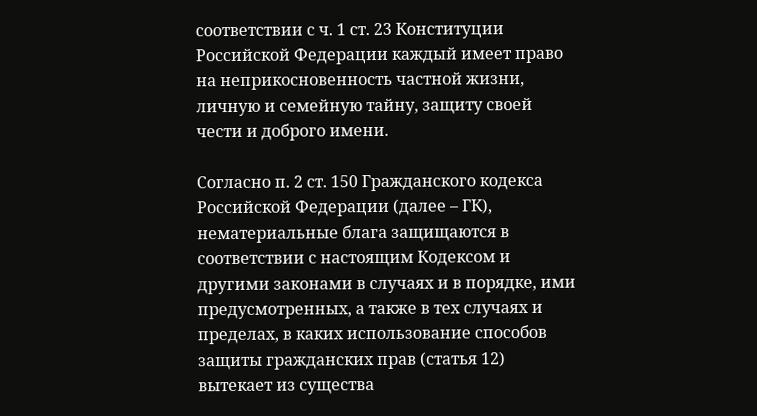соответствии с ч. 1 ст. 23 Конституции Российской Федерации каждый имеет право на неприкосновенность частной жизни, личную и семейную тайну, защиту своей чести и доброго имени.

Согласно п. 2 ст. 150 Гражданского кодекса Российской Федерации (далее – ГК), нематериальные блага защищаются в соответствии с настоящим Кодексом и другими законами в случаях и в порядке, ими предусмотренных, а также в тех случаях и пределах, в каких использование способов защиты гражданских прав (статья 12) вытекает из существа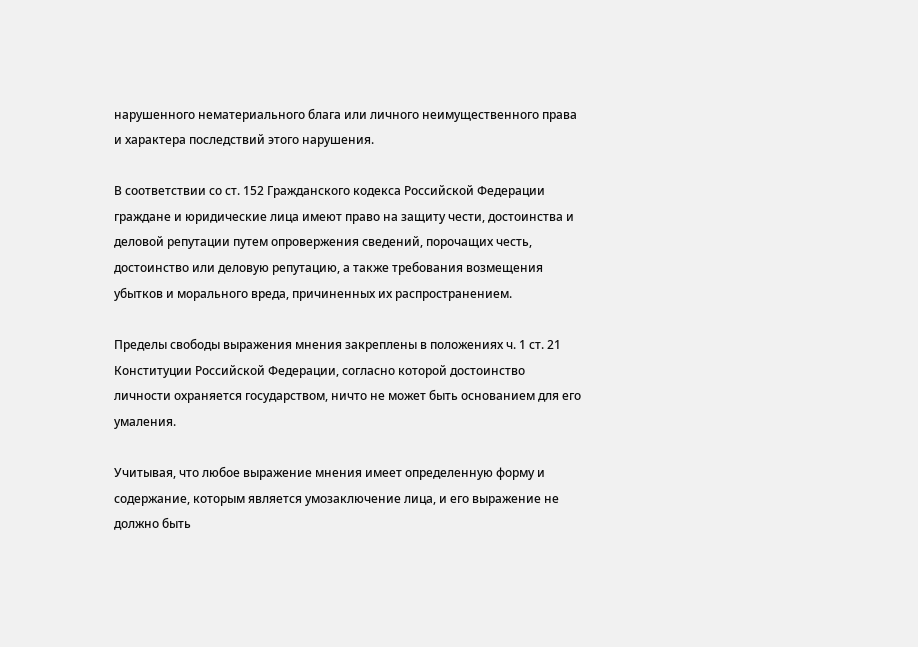нарушенного нематериального блага или личного неимущественного права и характера последствий этого нарушения.

В соответствии со ст. 152 Гражданского кодекса Российской Федерации граждане и юридические лица имеют право на защиту чести, достоинства и деловой репутации путем опровержения сведений, порочащих честь, достоинство или деловую репутацию, а также требования возмещения убытков и морального вреда, причиненных их распространением.

Пределы свободы выражения мнения закреплены в положениях ч. 1 ст. 21 Конституции Российской Федерации, согласно которой достоинство личности охраняется государством, ничто не может быть основанием для его умаления.

Учитывая, что любое выражение мнения имеет определенную форму и содержание, которым является умозаключение лица, и его выражение не должно быть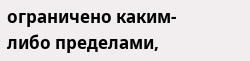ограничено каким-либо пределами,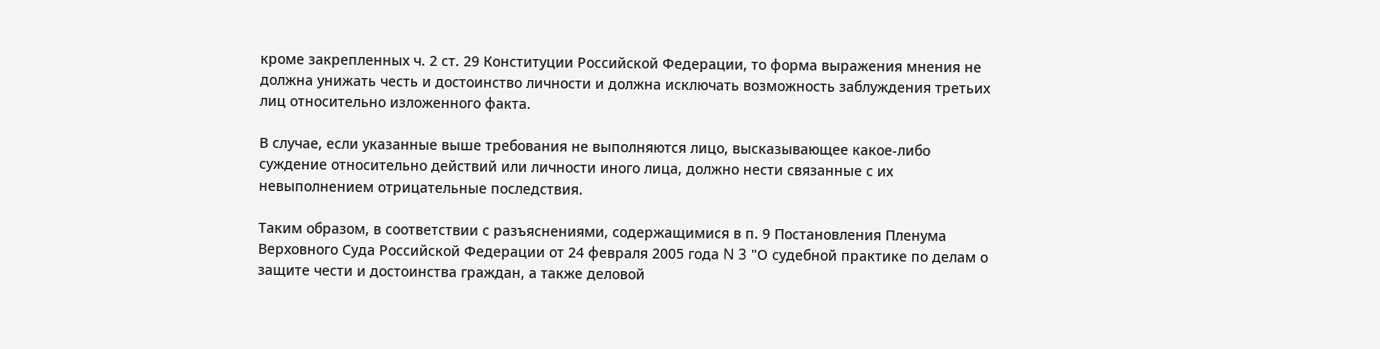кроме закрепленных ч. 2 ст. 29 Конституции Российской Федерации, то форма выражения мнения не должна унижать честь и достоинство личности и должна исключать возможность заблуждения третьих лиц относительно изложенного факта.

В случае, если указанные выше требования не выполняются лицо, высказывающее какое-либо суждение относительно действий или личности иного лица, должно нести связанные с их невыполнением отрицательные последствия.

Таким образом, в соответствии с разъяснениями, содержащимися в п. 9 Постановления Пленума Верховного Суда Российской Федерации от 24 февраля 2005 года N 3 "О судебной практике по делам о защите чести и достоинства граждан, а также деловой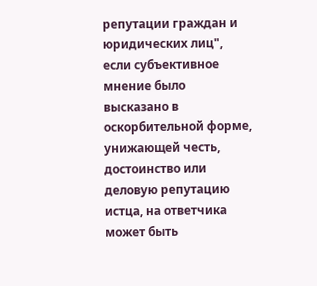репутации граждан и юридических лиц", если субъективное мнение было высказано в оскорбительной форме, унижающей честь, достоинство или деловую репутацию истца, на ответчика может быть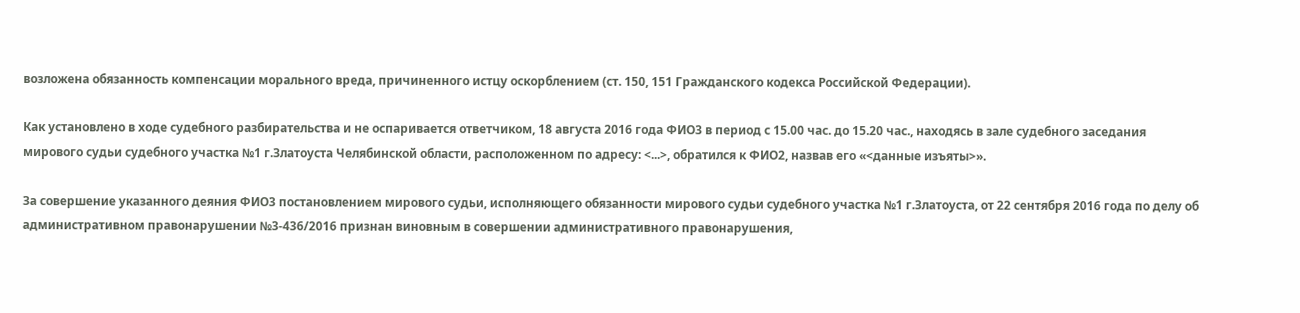возложена обязанность компенсации морального вреда, причиненного истцу оскорблением (ст. 150, 151 Гражданского кодекса Российской Федерации).

Как установлено в ходе судебного разбирательства и не оспаривается ответчиком, 18 августа 2016 года ФИО3 в период с 15.00 час. до 15.20 час., находясь в зале судебного заседания мирового судьи судебного участка №1 г.Златоуста Челябинской области, расположенном по адресу: <...>, обратился к ФИО2, назвав его «<данные изъяты>».

За совершение указанного деяния ФИО3 постановлением мирового судьи, исполняющего обязанности мирового судьи судебного участка №1 г.Златоуста, от 22 сентября 2016 года по делу об административном правонарушении №3-436/2016 признан виновным в совершении административного правонарушения,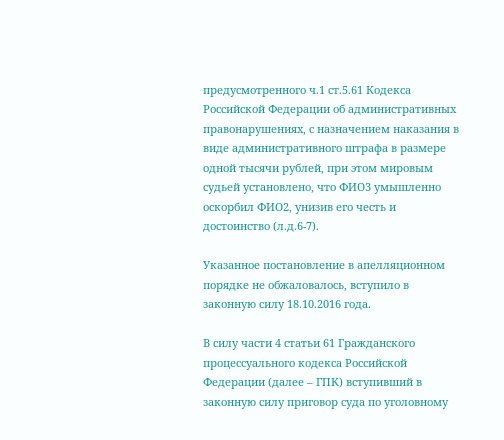предусмотренного ч.1 ст.5.61 Кодекса Российской Федерации об административных правонарушениях, с назначением наказания в виде административного штрафа в размере одной тысячи рублей, при этом мировым судьей установлено, что ФИО3 умышленно оскорбил ФИО2, унизив его честь и достоинство (л.д.6-7).

Указанное постановление в апелляционном порядке не обжаловалось, вступило в законную силу 18.10.2016 года.

В силу части 4 статьи 61 Гражданского процессуального кодекса Российской Федерации (далее – ГПК) вступивший в законную силу приговор суда по уголовному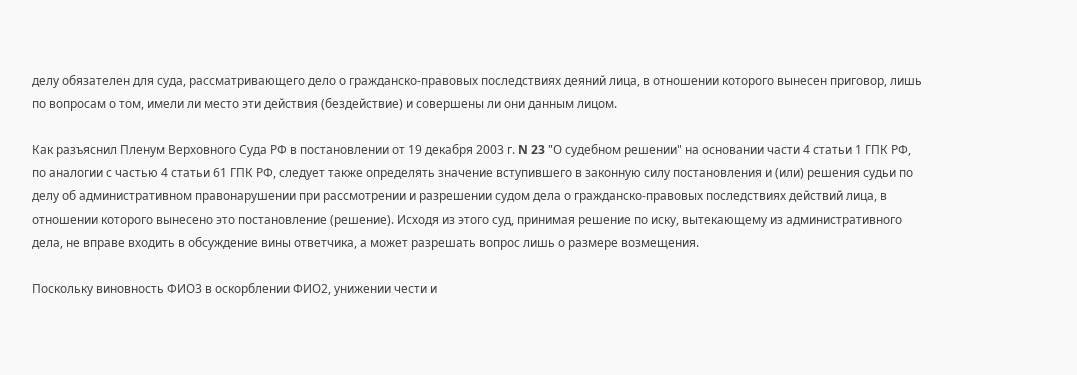делу обязателен для суда, рассматривающего дело о гражданско-правовых последствиях деяний лица, в отношении которого вынесен приговор, лишь по вопросам о том, имели ли место эти действия (бездействие) и совершены ли они данным лицом.

Как разъяснил Пленум Верховного Суда РФ в постановлении от 19 декабря 2003 г. N 23 "О судебном решении" на основании части 4 статьи 1 ГПК РФ, по аналогии с частью 4 статьи 61 ГПК РФ, следует также определять значение вступившего в законную силу постановления и (или) решения судьи по делу об административном правонарушении при рассмотрении и разрешении судом дела о гражданско-правовых последствиях действий лица, в отношении которого вынесено это постановление (решение). Исходя из этого суд, принимая решение по иску, вытекающему из административного дела, не вправе входить в обсуждение вины ответчика, а может разрешать вопрос лишь о размере возмещения.

Поскольку виновность ФИО3 в оскорблении ФИО2, унижении чести и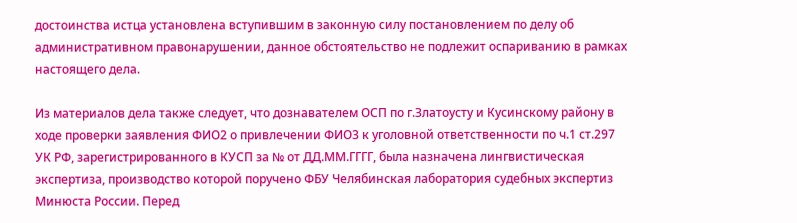достоинства истца установлена вступившим в законную силу постановлением по делу об административном правонарушении, данное обстоятельство не подлежит оспариванию в рамках настоящего дела.

Из материалов дела также следует, что дознавателем ОСП по г.Златоусту и Кусинскому району в ходе проверки заявления ФИО2 о привлечении ФИО3 к уголовной ответственности по ч.1 ст.297 УК РФ, зарегистрированного в КУСП за № от ДД.ММ.ГГГГ, была назначена лингвистическая экспертиза, производство которой поручено ФБУ Челябинская лаборатория судебных экспертиз Минюста России. Перед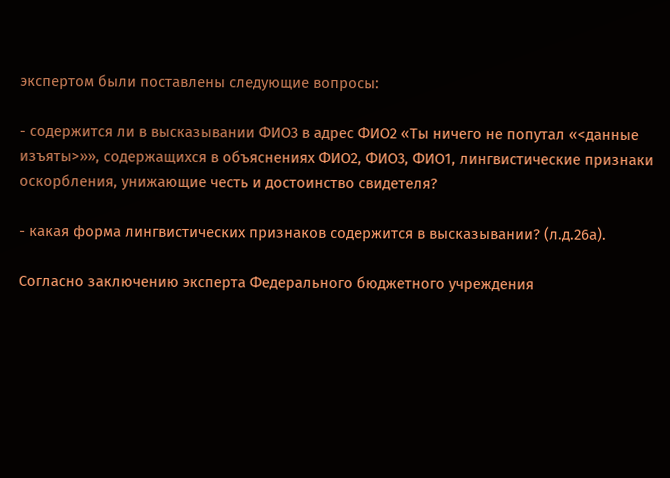экспертом были поставлены следующие вопросы:

- содержится ли в высказывании ФИО3 в адрес ФИО2 «Ты ничего не попутал «<данные изъяты>»», содержащихся в объяснениях ФИО2, ФИО3, ФИО1, лингвистические признаки оскорбления, унижающие честь и достоинство свидетеля?

- какая форма лингвистических признаков содержится в высказывании? (л.д.26а).

Согласно заключению эксперта Федерального бюджетного учреждения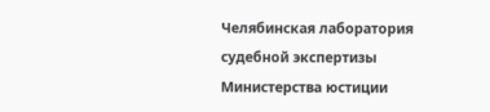Челябинская лаборатория судебной экспертизы Министерства юстиции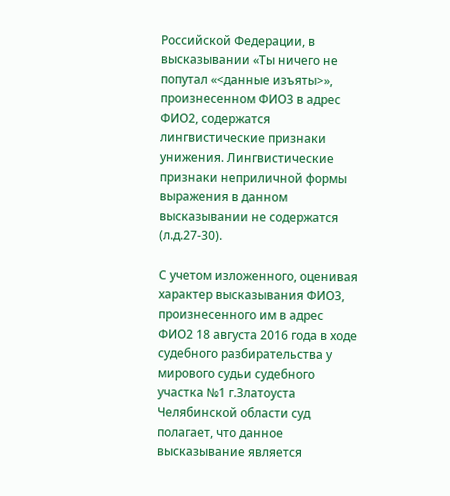Российской Федерации, в высказывании «Ты ничего не попутал «<данные изъяты>», произнесенном ФИО3 в адрес ФИО2, содержатся лингвистические признаки унижения. Лингвистические признаки неприличной формы выражения в данном высказывании не содержатся (л.д.27-30).

С учетом изложенного, оценивая характер высказывания ФИО3, произнесенного им в адрес ФИО2 18 августа 2016 года в ходе судебного разбирательства у мирового судьи судебного участка №1 г.Златоуста Челябинской области суд полагает, что данное высказывание является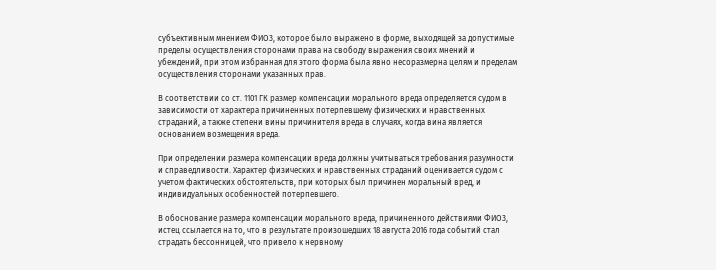субъективным мнением ФИО3, которое было выражено в форме, выходящей за допустимые пределы осуществления сторонами права на свободу выражения своих мнений и убеждений, при этом избранная для этого форма была явно несоразмерна целям и пределам осуществления сторонами указанных прав.

В соответствии со ст. 1101 ГК размер компенсации морального вреда определяется судом в зависимости от характера причиненных потерпевшему физических и нравственных страданий, а также степени вины причинителя вреда в случаях, когда вина является основанием возмещения вреда.

При определении размера компенсации вреда должны учитываться требования разумности и справедливости. Характер физических и нравственных страданий оценивается судом с учетом фактических обстоятельств, при которых был причинен моральный вред, и индивидуальных особенностей потерпевшего.

В обоснование размера компенсации морального вреда, причиненного действиями ФИО3, истец ссылается на то, что в результате произошедших 18 августа 2016 года событий стал страдать бессонницей, что привело к нервному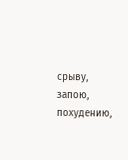срыву, запою, похудению,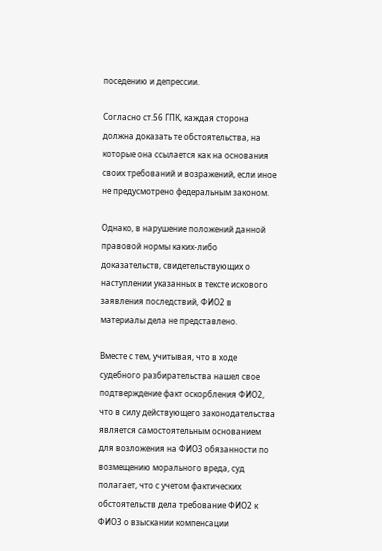поседению и депрессии.

Согласно ст.56 ГПК, каждая сторона должна доказать те обстоятельства, на которые она ссылается как на основания своих требований и возражений, если иное не предусмотрено федеральным законом.

Однако, в нарушение положений данной правовой нормы каких-либо доказательств, свидетельствующих о наступлении указанных в тексте искового заявления последствий, ФИО2 в материалы дела не представлено.

Вместе с тем, учитывая, что в ходе судебного разбирательства нашел свое подтверждение факт оскорбления ФИО2, что в силу действующего законодательства является самостоятельным основанием для возложения на ФИО3 обязанности по возмещению морального вреда, суд полагает, что с учетом фактических обстоятельств дела требование ФИО2 к ФИО3 о взыскании компенсации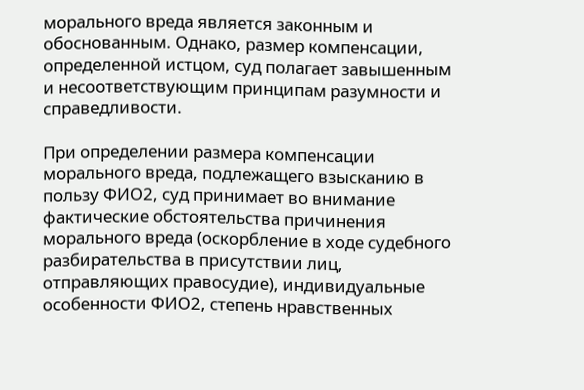морального вреда является законным и обоснованным. Однако, размер компенсации, определенной истцом, суд полагает завышенным и несоответствующим принципам разумности и справедливости.

При определении размера компенсации морального вреда, подлежащего взысканию в пользу ФИО2, суд принимает во внимание фактические обстоятельства причинения морального вреда (оскорбление в ходе судебного разбирательства в присутствии лиц, отправляющих правосудие), индивидуальные особенности ФИО2, степень нравственных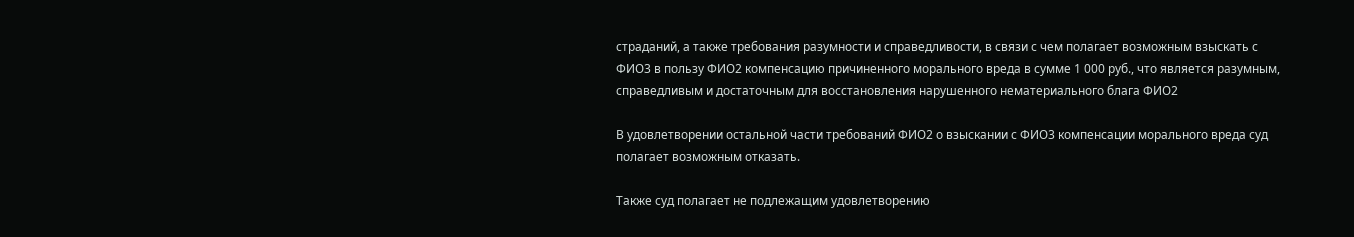страданий, а также требования разумности и справедливости, в связи с чем полагает возможным взыскать с ФИО3 в пользу ФИО2 компенсацию причиненного морального вреда в сумме 1 000 руб., что является разумным, справедливым и достаточным для восстановления нарушенного нематериального блага ФИО2

В удовлетворении остальной части требований ФИО2 о взыскании с ФИО3 компенсации морального вреда суд полагает возможным отказать.

Также суд полагает не подлежащим удовлетворению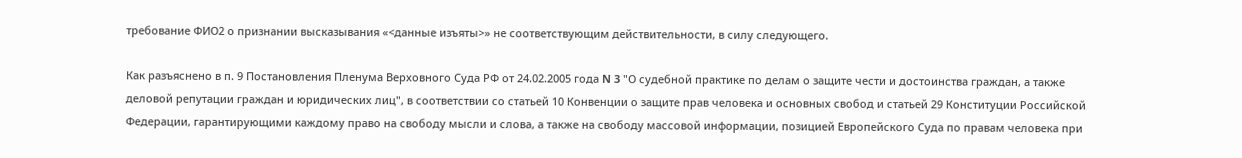требование ФИО2 о признании высказывания «<данные изъяты>» не соответствующим действительности, в силу следующего.

Как разъяснено в п. 9 Постановления Пленума Верховного Суда РФ от 24.02.2005 года N 3 "О судебной практике по делам о защите чести и достоинства граждан, а также деловой репутации граждан и юридических лиц", в соответствии со статьей 10 Конвенции о защите прав человека и основных свобод и статьей 29 Конституции Российской Федерации, гарантирующими каждому право на свободу мысли и слова, а также на свободу массовой информации, позицией Европейского Суда по правам человека при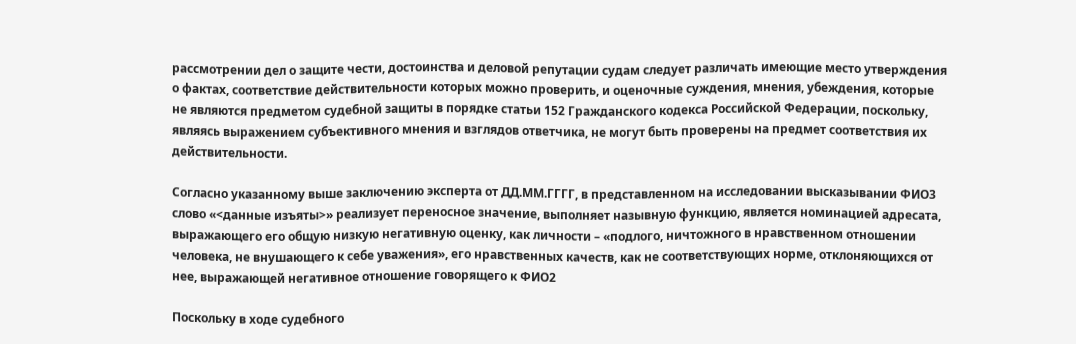рассмотрении дел о защите чести, достоинства и деловой репутации судам следует различать имеющие место утверждения о фактах, соответствие действительности которых можно проверить, и оценочные суждения, мнения, убеждения, которые не являются предметом судебной защиты в порядке статьи 152 Гражданского кодекса Российской Федерации, поскольку, являясь выражением субъективного мнения и взглядов ответчика, не могут быть проверены на предмет соответствия их действительности.

Согласно указанному выше заключению эксперта от ДД.ММ.ГГГГ, в представленном на исследовании высказывании ФИО3 слово «<данные изъяты>» реализует переносное значение, выполняет назывную функцию, является номинацией адресата, выражающего его общую низкую негативную оценку, как личности – «подлого, ничтожного в нравственном отношении человека, не внушающего к себе уважения», его нравственных качеств, как не соответствующих норме, отклоняющихся от нее, выражающей негативное отношение говорящего к ФИО2

Поскольку в ходе судебного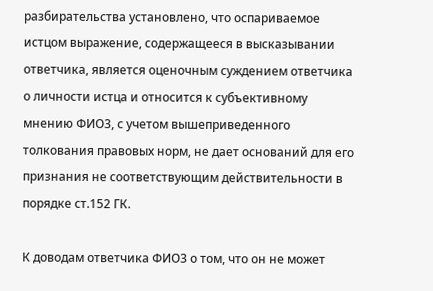разбирательства установлено, что оспариваемое истцом выражение, содержащееся в высказывании ответчика, является оценочным суждением ответчика о личности истца и относится к субъективному мнению ФИО3, с учетом вышеприведенного толкования правовых норм, не дает оснований для его признания не соответствующим действительности в порядке ст.152 ГК.

К доводам ответчика ФИО3 о том, что он не может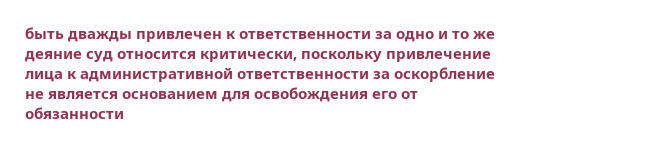быть дважды привлечен к ответственности за одно и то же деяние суд относится критически, поскольку привлечение лица к административной ответственности за оскорбление не является основанием для освобождения его от обязанности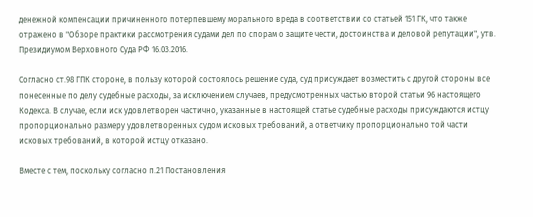денежной компенсации причиненного потерпевшему морального вреда в соответствии со статьей 151 ГК, что также отражено в "Обзоре практики рассмотрения судами дел по спорам о защите чести, достоинства и деловой репутации", утв. Президиумом Верховного Суда РФ 16.03.2016.

Согласно ст.98 ГПК стороне, в пользу которой состоялось решение суда, суд присуждает возместить с другой стороны все понесенные по делу судебные расходы, за исключением случаев, предусмотренных частью второй статьи 96 настоящего Кодекса. В случае, если иск удовлетворен частично, указанные в настоящей статье судебные расходы присуждаются истцу пропорционально размеру удовлетворенных судом исковых требований, а ответчику пропорционально той части исковых требований, в которой истцу отказано.

Вместе с тем, поскольку согласно п.21 Постановления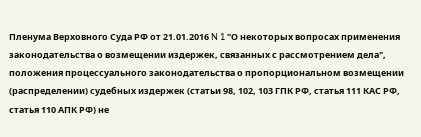Пленума Верховного Суда РФ от 21.01.2016 N 1 "О некоторых вопросах применения законодательства о возмещении издержек, связанных с рассмотрением дела", положения процессуального законодательства о пропорциональном возмещении (распределении) судебных издержек (статьи 98, 102, 103 ГПК РФ, статья 111 КАС РФ, статья 110 АПК РФ) не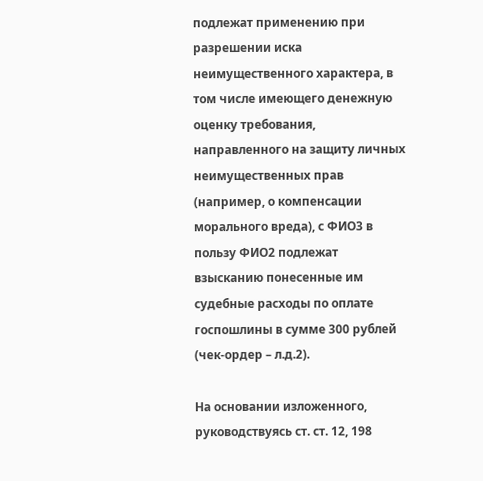подлежат применению при разрешении иска неимущественного характера, в том числе имеющего денежную оценку требования, направленного на защиту личных неимущественных прав (например, о компенсации морального вреда), с ФИО3 в пользу ФИО2 подлежат взысканию понесенные им судебные расходы по оплате госпошлины в сумме 300 рублей (чек-ордер – л.д.2).

На основании изложенного, руководствуясь ст. ст. 12, 198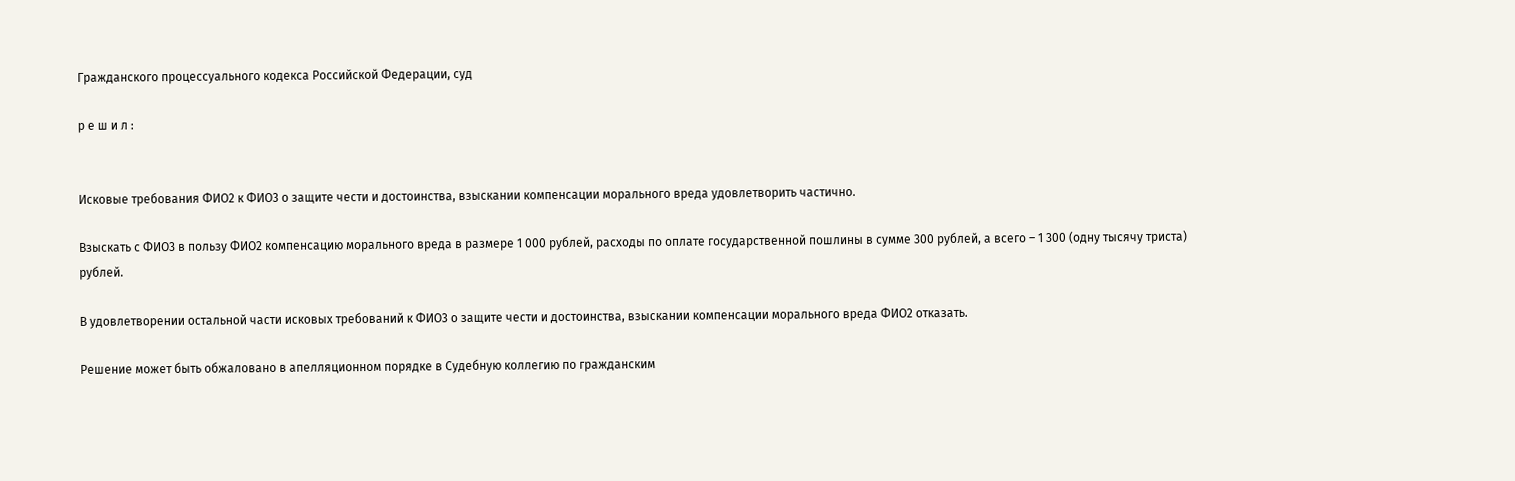Гражданского процессуального кодекса Российской Федерации, суд

р е ш и л :


Исковые требования ФИО2 к ФИО3 о защите чести и достоинства, взыскании компенсации морального вреда удовлетворить частично.

Взыскать с ФИО3 в пользу ФИО2 компенсацию морального вреда в размере 1 000 рублей, расходы по оплате государственной пошлины в сумме 300 рублей, а всего – 1 300 (одну тысячу триста) рублей.

В удовлетворении остальной части исковых требований к ФИО3 о защите чести и достоинства, взыскании компенсации морального вреда ФИО2 отказать.

Решение может быть обжаловано в апелляционном порядке в Судебную коллегию по гражданским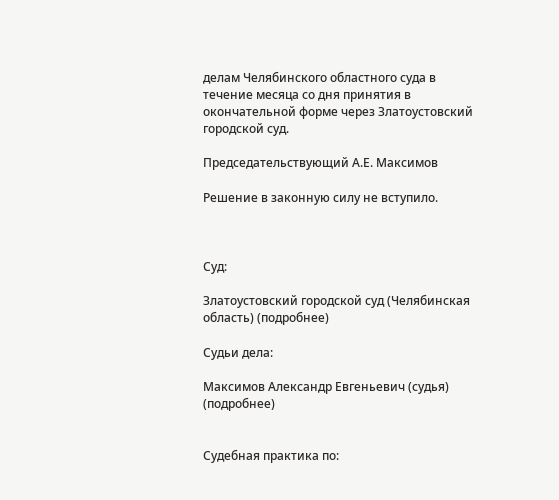делам Челябинского областного суда в течение месяца со дня принятия в окончательной форме через Златоустовский городской суд.

Председательствующий А.Е. Максимов

Решение в законную силу не вступило.



Суд:

Златоустовский городской суд (Челябинская область) (подробнее)

Судьи дела:

Максимов Александр Евгеньевич (судья) (подробнее)


Судебная практика по: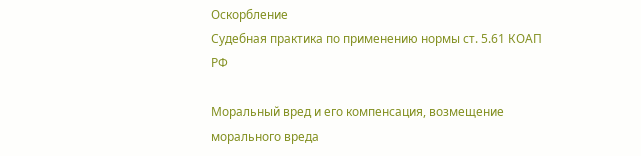Оскорбление
Судебная практика по применению нормы ст. 5.61 КОАП РФ

Моральный вред и его компенсация, возмещение морального вреда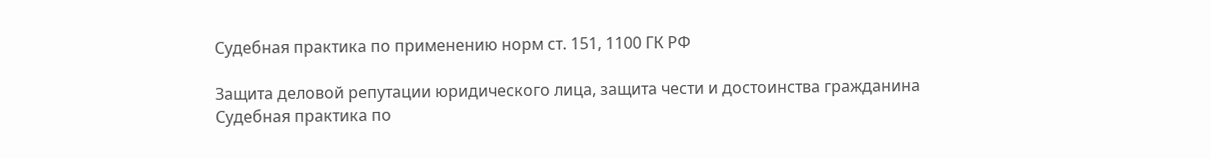Судебная практика по применению норм ст. 151, 1100 ГК РФ

Защита деловой репутации юридического лица, защита чести и достоинства гражданина
Судебная практика по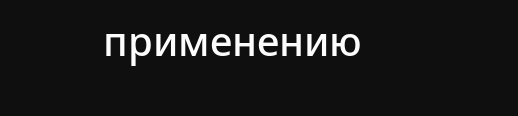применению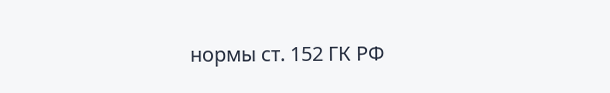нормы ст. 152 ГК РФ